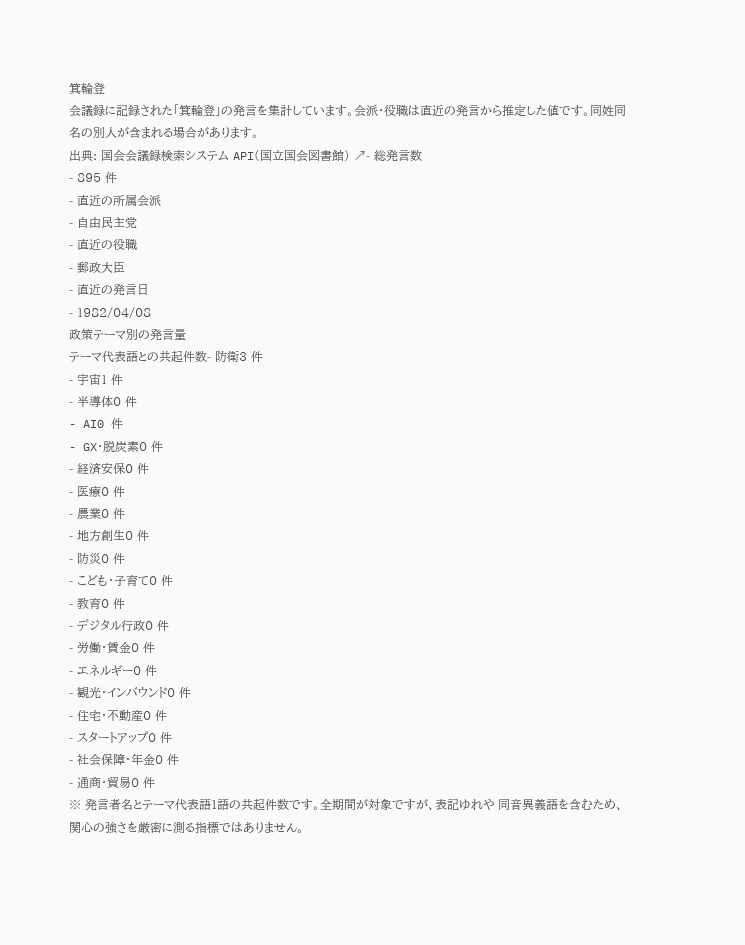箕輪登
会議録に記録された「箕輪登」の発言を集計しています。会派・役職は直近の発言から推定した値です。同姓同名の別人が含まれる場合があります。
出典: 国会会議録検索システム API(国立国会図書館) ↗- 総発言数
- 895 件
- 直近の所属会派
- 自由民主党
- 直近の役職
- 郵政大臣
- 直近の発言日
- 1982/04/08
政策テーマ別の発言量
テーマ代表語との共起件数- 防衛3 件
- 宇宙1 件
- 半導体0 件
- AI0 件
- GX・脱炭素0 件
- 経済安保0 件
- 医療0 件
- 農業0 件
- 地方創生0 件
- 防災0 件
- こども・子育て0 件
- 教育0 件
- デジタル行政0 件
- 労働・賃金0 件
- エネルギー0 件
- 観光・インバウンド0 件
- 住宅・不動産0 件
- スタートアップ0 件
- 社会保障・年金0 件
- 通商・貿易0 件
※ 発言者名とテーマ代表語1語の共起件数です。全期間が対象ですが、表記ゆれや 同音異義語を含むため、関心の強さを厳密に測る指標ではありません。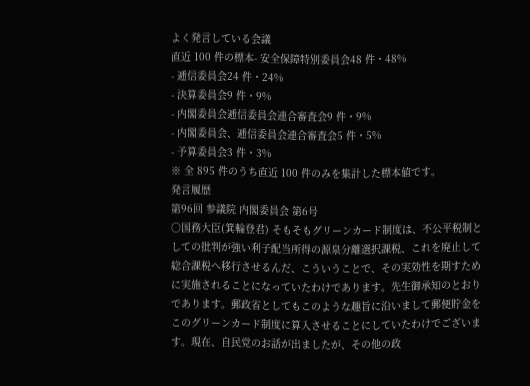よく発言している会議
直近 100 件の標本- 安全保障特別委員会48 件・48%
- 逓信委員会24 件・24%
- 決算委員会9 件・9%
- 内閣委員会逓信委員会連合審査会9 件・9%
- 内閣委員会、逓信委員会連合審査会5 件・5%
- 予算委員会3 件・3%
※ 全 895 件のうち直近 100 件のみを集計した標本値です。
発言履歴
第96回 参議院 内閣委員会 第6号
○国務大臣(箕輪登君) そもそもグリーンカード制度は、不公平税制としての批判が強い利子配当所得の源泉分離選択課税、これを廃止して総合課税へ移行させるんだ、こういうことで、その実効性を期すために実施されることになっていたわけであります。先生御承知のとおりであります。郵政省としてもこのような趣旨に沿いまして郵便貯金をこのグリーンカード制度に算入させることにしていたわけでございます。現在、自民党のお話が出ましたが、その他の政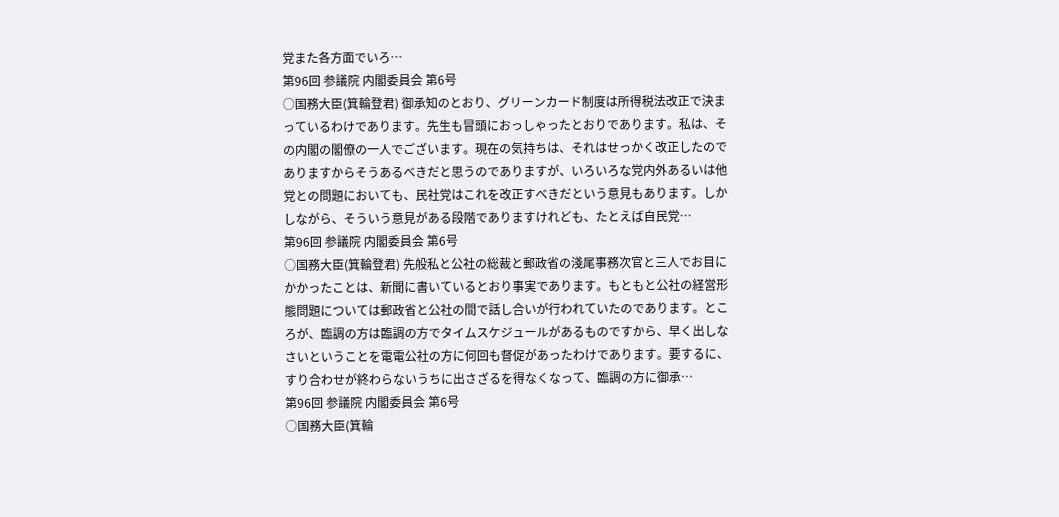党また各方面でいろ…
第96回 参議院 内閣委員会 第6号
○国務大臣(箕輪登君) 御承知のとおり、グリーンカード制度は所得税法改正で決まっているわけであります。先生も冒頭におっしゃったとおりであります。私は、その内閣の閣僚の一人でございます。現在の気持ちは、それはせっかく改正したのでありますからそうあるべきだと思うのでありますが、いろいろな党内外あるいは他党との問題においても、民社党はこれを改正すべきだという意見もあります。しかしながら、そういう意見がある段階でありますけれども、たとえば自民党…
第96回 参議院 内閣委員会 第6号
○国務大臣(箕輪登君) 先般私と公社の総裁と郵政省の淺尾事務次官と三人でお目にかかったことは、新聞に書いているとおり事実であります。もともと公社の経営形態問題については郵政省と公社の間で話し合いが行われていたのであります。ところが、臨調の方は臨調の方でタイムスケジュールがあるものですから、早く出しなさいということを電電公社の方に何回も督促があったわけであります。要するに、すり合わせが終わらないうちに出さざるを得なくなって、臨調の方に御承…
第96回 参議院 内閣委員会 第6号
○国務大臣(箕輪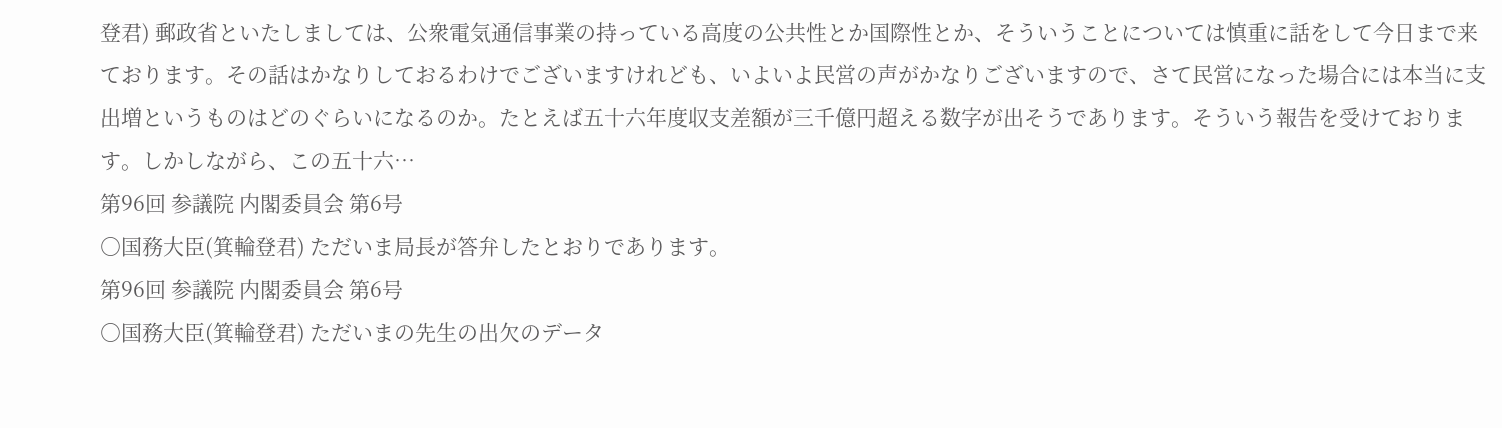登君) 郵政省といたしましては、公衆電気通信事業の持っている高度の公共性とか国際性とか、そういうことについては慎重に話をして今日まで来ております。その話はかなりしておるわけでございますけれども、いよいよ民営の声がかなりございますので、さて民営になった場合には本当に支出増というものはどのぐらいになるのか。たとえば五十六年度収支差額が三千億円超える数字が出そうであります。そういう報告を受けております。しかしながら、この五十六…
第96回 参議院 内閣委員会 第6号
○国務大臣(箕輪登君) ただいま局長が答弁したとおりであります。
第96回 参議院 内閣委員会 第6号
○国務大臣(箕輪登君) ただいまの先生の出欠のデータ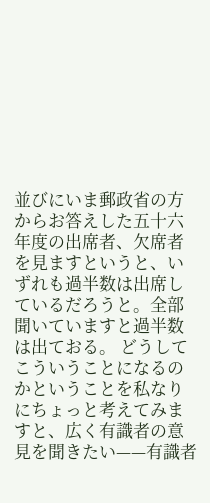並びにいま郵政省の方からお答えした五十六年度の出席者、欠席者を見ますというと、いずれも過半数は出席しているだろうと。全部聞いていますと過半数は出ておる。 どうしてこういうことになるのかということを私なりにちょっと考えてみますと、広く有識者の意見を聞きたい——有識者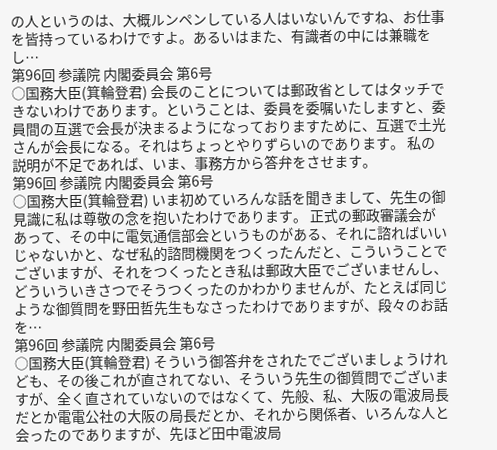の人というのは、大概ルンペンしている人はいないんですね、お仕事を皆持っているわけですよ。あるいはまた、有識者の中には兼職をし…
第96回 参議院 内閣委員会 第6号
○国務大臣(箕輪登君) 会長のことについては郵政省としてはタッチできないわけであります。ということは、委員を委嘱いたしますと、委員間の互選で会長が決まるようになっておりますために、互選で土光さんが会長になる。それはちょっとやりずらいのであります。 私の説明が不足であれば、いま、事務方から答弁をさせます。
第96回 参議院 内閣委員会 第6号
○国務大臣(箕輪登君) いま初めていろんな話を聞きまして、先生の御見識に私は尊敬の念を抱いたわけであります。 正式の郵政審議会があって、その中に電気通信部会というものがある、それに諮ればいいじゃないかと、なぜ私的諮問機関をつくったんだと、こういうことでございますが、それをつくったとき私は郵政大臣でございませんし、どういういきさつでそうつくったのかわかりませんが、たとえば同じような御質問を野田哲先生もなさったわけでありますが、段々のお話を…
第96回 参議院 内閣委員会 第6号
○国務大臣(箕輪登君) そういう御答弁をされたでございましょうけれども、その後これが直されてない、そういう先生の御質問でございますが、全く直されていないのではなくて、先般、私、大阪の電波局長だとか電電公社の大阪の局長だとか、それから関係者、いろんな人と会ったのでありますが、先ほど田中電波局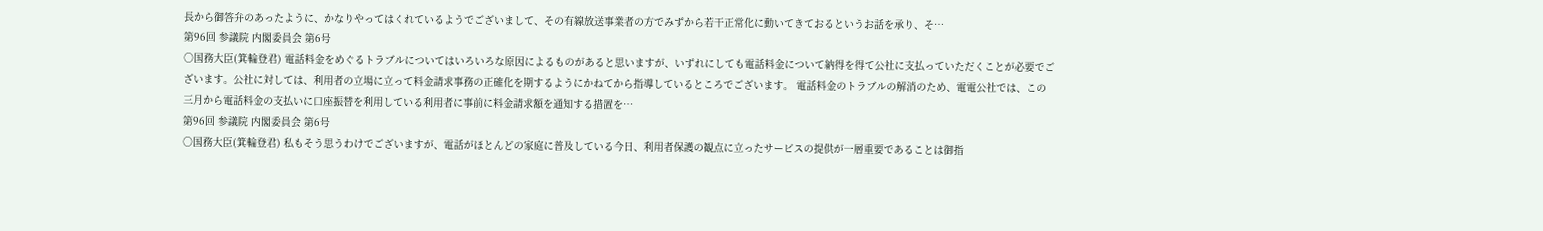長から御答弁のあったように、かなりやってはくれているようでございまして、その有線放送事業者の方でみずから若干正常化に動いてきておるというお話を承り、そ…
第96回 参議院 内閣委員会 第6号
○国務大臣(箕輪登君) 電話料金をめぐるトラブルについてはいろいろな原因によるものがあると思いますが、いずれにしても電話料金について納得を得て公社に支払っていただくことが必要でございます。公社に対しては、利用者の立場に立って料金請求事務の正確化を期するようにかねてから指導しているところでございます。 電話料金のトラブルの解消のため、電電公社では、この三月から電話料金の支払いに口座振替を利用している利用者に事前に料金請求額を通知する措置を…
第96回 参議院 内閣委員会 第6号
○国務大臣(箕輪登君) 私もそう思うわけでございますが、電話がほとんどの家庭に普及している今日、利用者保護の観点に立ったサービスの提供が一層重要であることは御指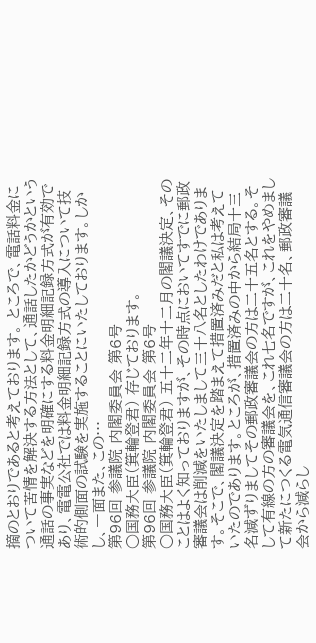摘のとおりであると考えております。 ところで、電話料金について苦情を解決する方法として、通話したかどうかという通話の事実などを明確にする料金明細記録方式が有効であり、電電公社では料金明細記録方式の導入について技術的側面の試験を実施することにいたしております。しかし、一面また、この…
第96回 参議院 内閣委員会 第6号
○国務大臣(箕輪登君) 存じております。
第96回 参議院 内閣委員会 第6号
○国務大臣(箕輪登君) 五十二年十二月の閣議決定、そのことはよく知っておりますが、その時点においてすでに郵政審議会は削減をいたしまして三十八名としたわけであります。そこで、閣議決定を踏まえて措置済みだと私は考えていたのであります。ところが、措置済みの中から結局十三名減ずりましてその郵政審議会の方は二十五名とする。そして有線の方の審議会を、これ七名ですが、これをやめまして新たにつくる電気通信審議会の方は二十名、郵政審議会から減らし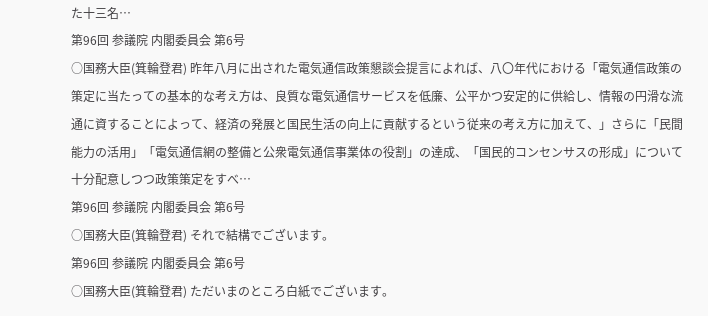た十三名…
第96回 参議院 内閣委員会 第6号
○国務大臣(箕輪登君) 昨年八月に出された電気通信政策懇談会提言によれば、八〇年代における「電気通信政策の策定に当たっての基本的な考え方は、良質な電気通信サービスを低廉、公平かつ安定的に供給し、情報の円滑な流通に資することによって、経済の発展と国民生活の向上に貢献するという従来の考え方に加えて、」さらに「民間能力の活用」「電気通信網の整備と公衆電気通信事業体の役割」の達成、「国民的コンセンサスの形成」について十分配意しつつ政策策定をすべ…
第96回 参議院 内閣委員会 第6号
○国務大臣(箕輪登君) それで結構でございます。
第96回 参議院 内閣委員会 第6号
○国務大臣(箕輪登君) ただいまのところ白紙でございます。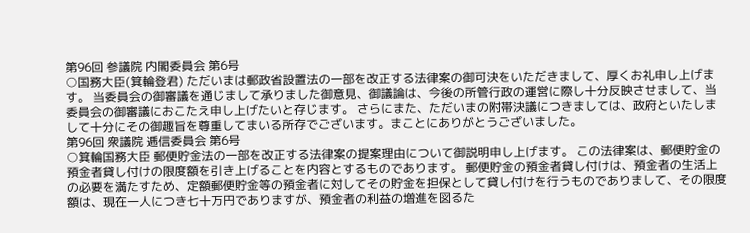第96回 参議院 内閣委員会 第6号
○国務大臣(箕輪登君) ただいまは郵政省設置法の一部を改正する法律案の御可決をいただきまして、厚くお礼申し上げます。 当委員会の御審議を通じまして承りました御意見、御議論は、今後の所管行政の運営に際し十分反映させまして、当委員会の御審議におこたえ申し上げたいと存じます。 さらにまた、ただいまの附帯決議につきましては、政府といたしまして十分にその御趣旨を尊重してまいる所存でございます。まことにありがとうございました。
第96回 衆議院 逓信委員会 第6号
○箕輪国務大臣 郵便貯金法の一部を改正する法律案の提案理由について御説明申し上げます。 この法律案は、郵便貯金の預金者貸し付けの限度額を引き上げることを内容とするものであります。 郵便貯金の預金者貸し付けは、預金者の生活上の必要を満たすため、定額郵便貯金等の預金者に対してその貯金を担保として貸し付けを行うものでありまして、その限度額は、現在一人につき七十万円でありますが、預金者の利益の増進を図るた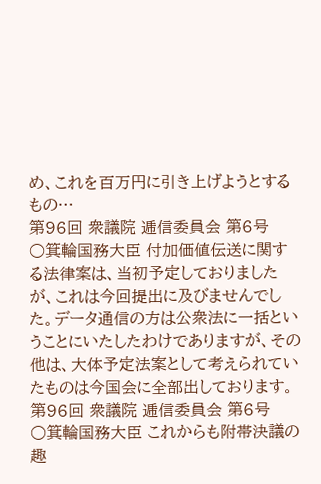め、これを百万円に引き上げようとするもの…
第96回 衆議院 逓信委員会 第6号
○箕輪国務大臣 付加価値伝送に関する法律案は、当初予定しておりましたが、これは今回提出に及びませんでした。データ通信の方は公衆法に一括ということにいたしたわけでありますが、その他は、大体予定法案として考えられていたものは今国会に全部出しております。
第96回 衆議院 逓信委員会 第6号
○箕輪国務大臣 これからも附帯決議の趣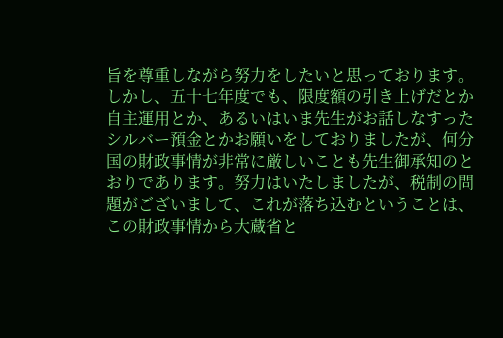旨を尊重しながら努力をしたいと思っております。しかし、五十七年度でも、限度額の引き上げだとか自主運用とか、あるいはいま先生がお話しなすったシルバー預金とかお願いをしておりましたが、何分国の財政事情が非常に厳しいことも先生御承知のとおりであります。努力はいたしましたが、税制の問題がございまして、これが落ち込むということは、この財政事情から大蔵省と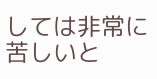しては非常に苦しいと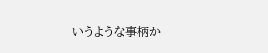いうような事柄か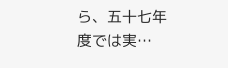ら、五十七年度では実…